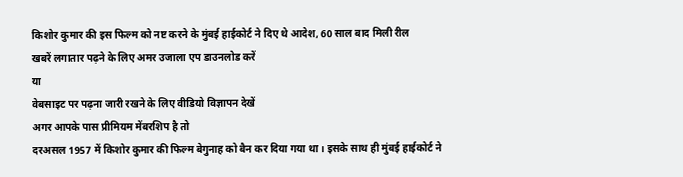किशोर कुमार की इस फिल्म को नष्ट करने के मुंबई हाईकोर्ट ने दिए थे आदेश, 60 साल बाद मिली रील
खबरें लगातार पढ़ने के लिए अमर उजाला एप डाउनलोड करें
या
वेबसाइट पर पढ़ना जारी रखने के लिए वीडियो विज्ञापन देखें
अगर आपके पास प्रीमियम मेंबरशिप है तो
दरअसल 1957 में किशोर कुमार की फिल्म बेगुनाह को बैन कर दिया गया था। इसके साथ ही मुंबई हाईकोर्ट ने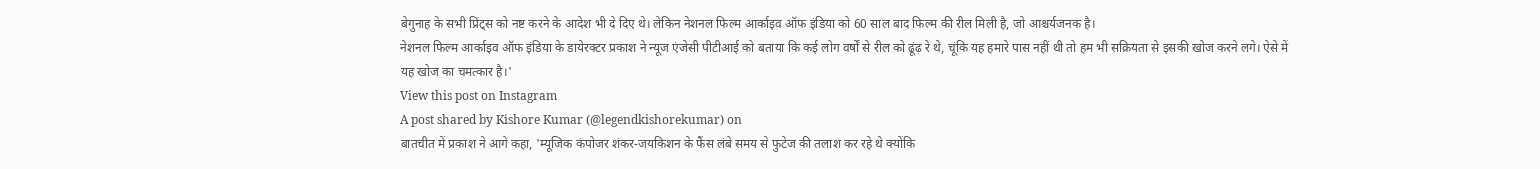बेगुनाह के सभी प्रिंट्स को नष्ट करने के आदेश भी दे दिए थे। लेकिन नेशनल फिल्म आर्काइव ऑफ इंडिया को 60 साल बाद फिल्म की रील मिली है, जो आश्चर्यजनक है।
नेशनल फिल्म आर्काइव ऑफ इंडिया के डायेरक्टर प्रकाश ने न्यूज एंजेसी पीटीआई को बताया कि कई लोग वर्षों से रील को ढूंढ़ रे थे, चूंकि यह हमारे पास नहीं थी तो हम भी सक्रियता से इसकी खोज करने लगे। ऐसे में यह खोज का चमत्कार है।'
View this post on Instagram
A post shared by Kishore Kumar (@legendkishorekumar) on
बातचीत में प्रकाश ने आगे कहा, 'म्यूजिक कंपोजर शंकर-जयकिशन के फैंस लंबे समय से फुटेज की तलाश कर रहे थे क्योंकि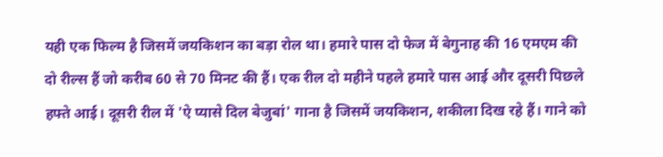यही एक फिल्म है जिसमें जयकिशन का बड़ा रोल था। हमारे पास दो फेज में बेगुनाह की 16 एमएम की दो रील्स हैं जो करीब 60 से 70 मिनट की हैं। एक रील दो महीने पहले हमारे पास आई और दूसरी पिछले हफ्ते आई। दूसरी रील में 'ऐ प्यासे दिल बेजुबां' गाना है जिसमें जयकिशन, शकीला दिख रहे हैं। गाने को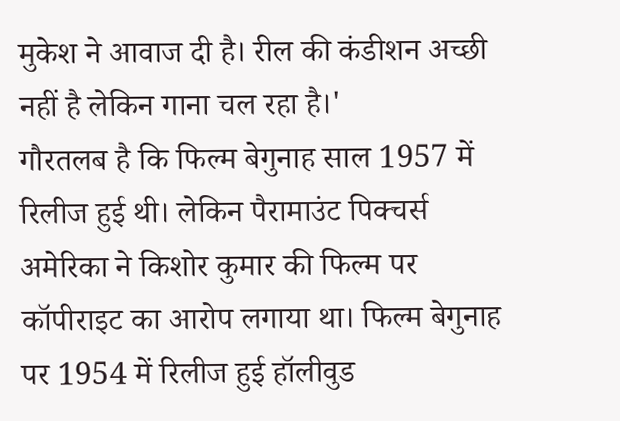मुकेश ने आवाज दी है। रील की कंडीशन अच्छी नहीं है लेकिन गाना चल रहा है।'
गौरतलब है कि फिल्म बेगुनाह साल 1957 में रिलीज हुई थी। लेकिन पैरामाउंट पिक्चर्स अमेरिका ने किशोर कुमार की फिल्म पर कॉपीराइट का आरोप लगाया था। फिल्म बेगुनाह पर 1954 में रिलीज हुई हॉलीवुड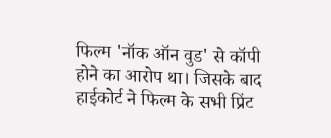फिल्म 'नॉक ऑन वुड' से कॉपी होने का आरोप था। जिसके बाद हाईकोर्ट ने फिल्म के सभी प्रिंट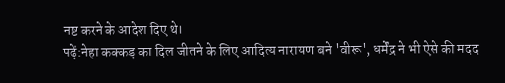नष्ट करने के आदेश दिए थे।
पढ़ें:नेहा कक्कड़ का दिल जीतने के लिए आदित्य नारायण बने 'वीरू', धर्मेंद्र ने भी ऐसे की मदद